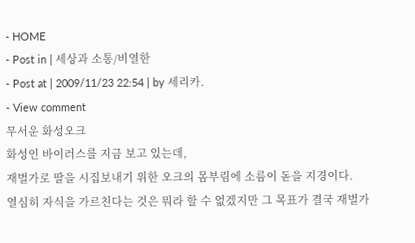- HOME
- Post in | 세상과 소통/비열한
- Post at | 2009/11/23 22:54 | by 세리카.
- View comment
무서운 화성오크
화성인 바이러스를 지금 보고 있는데,
재벌가로 딸을 시집보내기 위한 오크의 몸부림에 소름이 돋을 지경이다.
열심히 자식을 가르친다는 것은 뭐라 할 수 없겠지만 그 목표가 결국 재벌가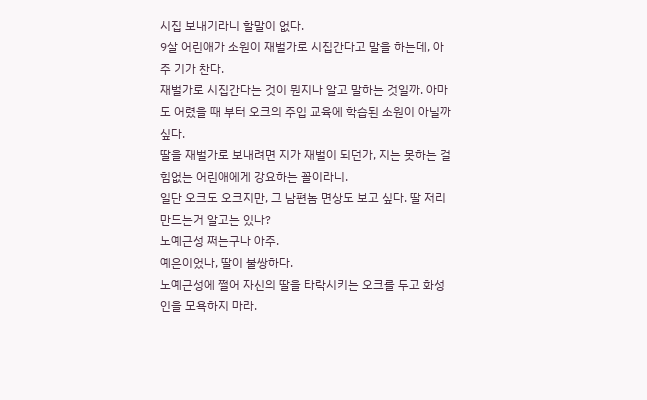시집 보내기라니 할말이 없다.
9살 어린애가 소원이 재벌가로 시집간다고 말을 하는데, 아주 기가 찬다.
재벌가로 시집간다는 것이 뭔지나 알고 말하는 것일까. 아마도 어렸을 때 부터 오크의 주입 교육에 학습된 소원이 아닐까 싶다.
딸을 재벌가로 보내려면 지가 재벌이 되던가, 지는 못하는 걸 힘없는 어린애에게 강요하는 꼴이라니.
일단 오크도 오크지만, 그 남편놈 면상도 보고 싶다. 딸 저리 만드는거 알고는 있나?
노예근성 쩌는구나 아주.
예은이었나, 딸이 불쌍하다.
노예근성에 쩔어 자신의 딸을 타락시키는 오크를 두고 화성인을 모욕하지 마라.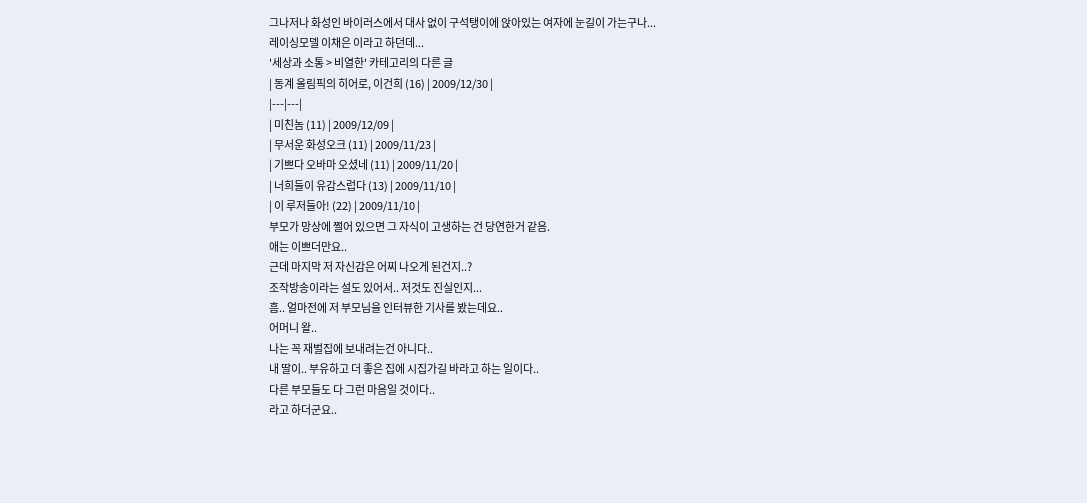그나저나 화성인 바이러스에서 대사 없이 구석탱이에 앉아있는 여자에 눈길이 가는구나...
레이싱모델 이채은 이라고 하던데...
'세상과 소통 > 비열한' 카테고리의 다른 글
| 동계 올림픽의 히어로, 이건희 (16) | 2009/12/30 |
|---|---|
| 미친놈 (11) | 2009/12/09 |
| 무서운 화성오크 (11) | 2009/11/23 |
| 기쁘다 오바마 오셨네 (11) | 2009/11/20 |
| 너희들이 유감스럽다 (13) | 2009/11/10 |
| 이 루저들아! (22) | 2009/11/10 |
부모가 망상에 쩔어 있으면 그 자식이 고생하는 건 당연한거 같음.
애는 이쁘더만요..
근데 마지막 저 자신감은 어찌 나오게 된건지..?
조작방송이라는 설도 있어서.. 저것도 진실인지...
흠.. 얼마전에 저 부모님을 인터뷰한 기사를 봤는데요..
어머니 왈..
나는 꼭 재벌집에 보내려는건 아니다..
내 딸이.. 부유하고 더 좋은 집에 시집가길 바라고 하는 일이다..
다른 부모들도 다 그런 마음일 것이다..
라고 하더군요..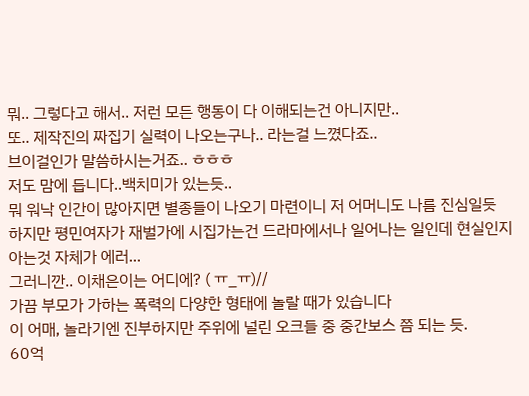뭐.. 그렇다고 해서.. 저런 모든 행동이 다 이해되는건 아니지만..
또.. 제작진의 짜집기 실력이 나오는구나.. 라는걸 느꼈다죠..
브이걸인가 말씀하시는거죠.. ㅎㅎㅎ
저도 맘에 듭니다..백치미가 있는듯..
뭐 워낙 인간이 많아지면 별종들이 나오기 마련이니 저 어머니도 나름 진심일듯
하지만 평민여자가 재벌가에 시집가는건 드라마에서나 일어나는 일인데 현실인지 아는것 자체가 에러...
그러니깐.. 이채은이는 어디에? ( ㅠ_ㅠ)//
가끔 부모가 가하는 폭력의 다양한 형태에 놀랄 때가 있습니다
이 어매, 놀라기엔 진부하지만 주위에 널린 오크들 중 중간보스 쯤 되는 듯.
60억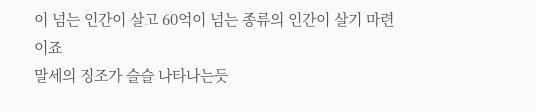이 넘는 인간이 살고 60억이 넘는 종류의 인간이 살기 마련이죠
말세의 징조가 슬슬 나타나는듯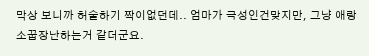막상 보니까 허술하기 짝이없던데.. 엄마가 극성인건맞지만, 그냥 애랑소꿉장난하는거 같더군요.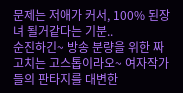문제는 저애가 커서, 100% 된장녀 될거같다는 기분..
순진하긴~ 방송 분량을 위한 짜고치는 고스톱이라오~ 여자작가들의 판타지를 대변한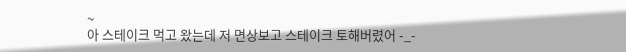~
아 스테이크 먹고 왔는데 저 면상보고 스테이크 토해버렸어 -_-